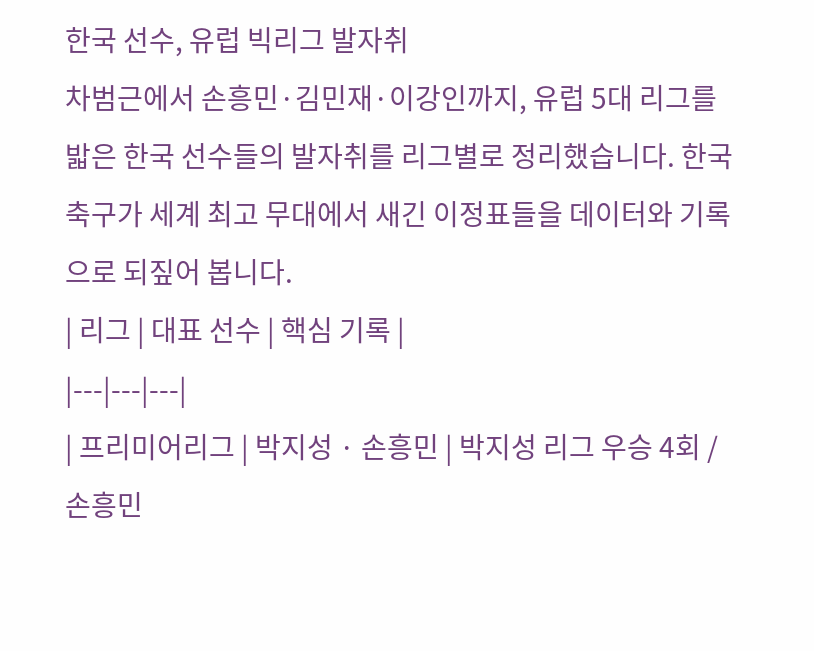한국 선수, 유럽 빅리그 발자취
차범근에서 손흥민·김민재·이강인까지, 유럽 5대 리그를 밟은 한국 선수들의 발자취를 리그별로 정리했습니다. 한국 축구가 세계 최고 무대에서 새긴 이정표들을 데이터와 기록으로 되짚어 봅니다.
| 리그 | 대표 선수 | 핵심 기록 |
|---|---|---|
| 프리미어리그 | 박지성 · 손흥민 | 박지성 리그 우승 4회 / 손흥민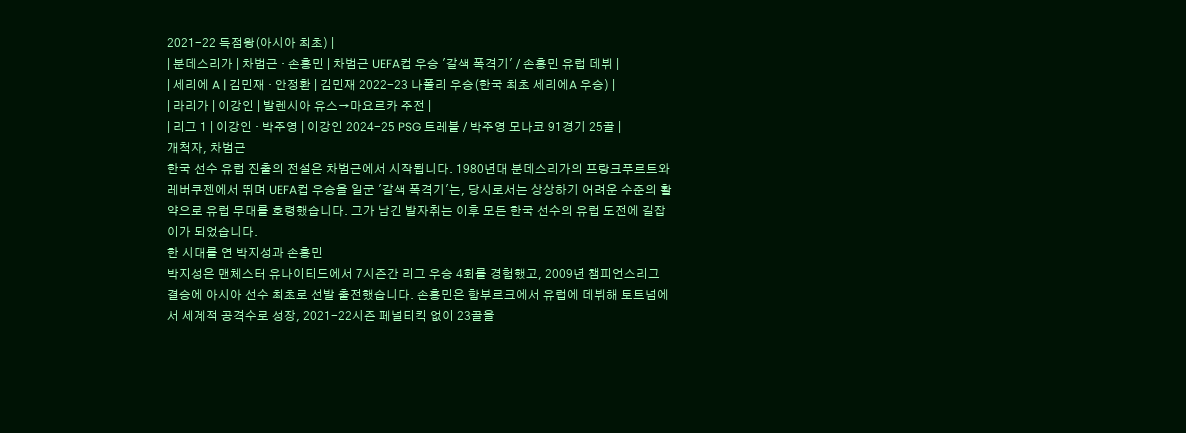2021-22 득점왕(아시아 최초) |
| 분데스리가 | 차범근 · 손흥민 | 차범근 UEFA컵 우승 '갈색 폭격기' / 손흥민 유럽 데뷔 |
| 세리에 A | 김민재 · 안정환 | 김민재 2022-23 나폴리 우승(한국 최초 세리에A 우승) |
| 라리가 | 이강인 | 발렌시아 유스→마요르카 주전 |
| 리그 1 | 이강인 · 박주영 | 이강인 2024-25 PSG 트레블 / 박주영 모나코 91경기 25골 |
개척자, 차범근
한국 선수 유럽 진출의 전설은 차범근에서 시작됩니다. 1980년대 분데스리가의 프랑크푸르트와 레버쿠젠에서 뛰며 UEFA컵 우승을 일군 '갈색 폭격기'는, 당시로서는 상상하기 어려운 수준의 활약으로 유럽 무대를 호령했습니다. 그가 남긴 발자취는 이후 모든 한국 선수의 유럽 도전에 길잡이가 되었습니다.
한 시대를 연 박지성과 손흥민
박지성은 맨체스터 유나이티드에서 7시즌간 리그 우승 4회를 경험했고, 2009년 챔피언스리그 결승에 아시아 선수 최초로 선발 출전했습니다. 손흥민은 함부르크에서 유럽에 데뷔해 토트넘에서 세계적 공격수로 성장, 2021-22시즌 페널티킥 없이 23골을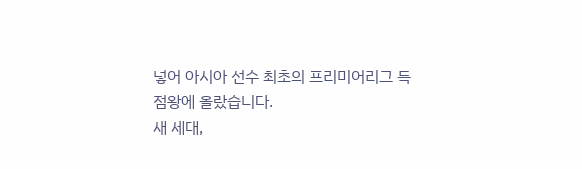넣어 아시아 선수 최초의 프리미어리그 득점왕에 올랐습니다.
새 세대,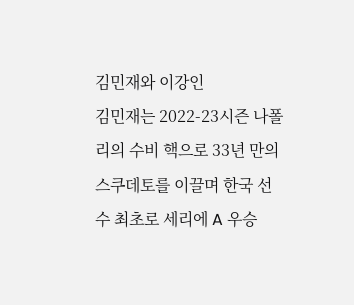김민재와 이강인
김민재는 2022-23시즌 나폴리의 수비 핵으로 33년 만의 스쿠데토를 이끌며 한국 선수 최초로 세리에 A 우승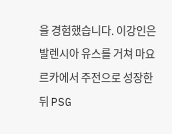을 경험했습니다. 이강인은 발렌시아 유스를 거쳐 마요르카에서 주전으로 성장한 뒤 PSG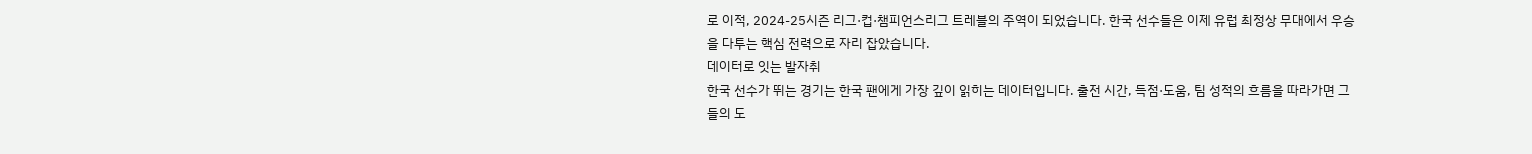로 이적, 2024-25시즌 리그·컵·챔피언스리그 트레블의 주역이 되었습니다. 한국 선수들은 이제 유럽 최정상 무대에서 우승을 다투는 핵심 전력으로 자리 잡았습니다.
데이터로 잇는 발자취
한국 선수가 뛰는 경기는 한국 팬에게 가장 깊이 읽히는 데이터입니다. 출전 시간, 득점·도움, 팀 성적의 흐름을 따라가면 그들의 도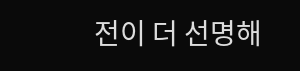전이 더 선명해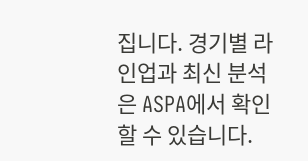집니다. 경기별 라인업과 최신 분석은 ASPA에서 확인할 수 있습니다.